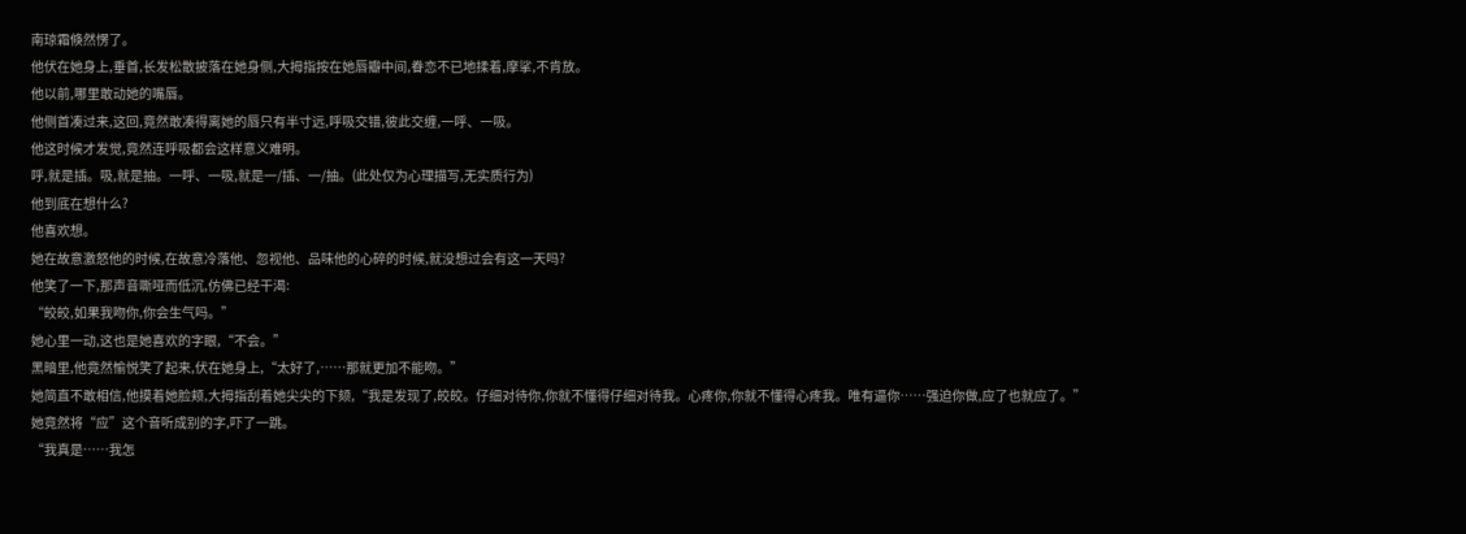南琼霜倏然愣了。
他伏在她身上,垂首,长发松散披落在她身侧,大拇指按在她唇瓣中间,眷恋不已地揉着,摩挲,不肯放。
他以前,哪里敢动她的嘴唇。
他侧首凑过来,这回,竟然敢凑得离她的唇只有半寸远,呼吸交错,彼此交缠,一呼、一吸。
他这时候才发觉,竟然连呼吸都会这样意义难明。
呼,就是插。吸,就是抽。一呼、一吸,就是一/插、一/抽。(此处仅为心理描写,无实质行为)
他到底在想什么?
他喜欢想。
她在故意激怒他的时候,在故意冷落他、忽视他、品味他的心碎的时候,就没想过会有这一天吗?
他笑了一下,那声音嘶哑而低沉,仿佛已经干渴:
“皎皎,如果我吻你,你会生气吗。”
她心里一动,这也是她喜欢的字眼,“不会。”
黑暗里,他竟然愉悦笑了起来,伏在她身上,“太好了,……那就更加不能吻。”
她简直不敢相信,他摸着她脸颊,大拇指刮着她尖尖的下颏,“我是发现了,皎皎。仔细对待你,你就不懂得仔细对待我。心疼你,你就不懂得心疼我。唯有逼你……强迫你做,应了也就应了。”
她竟然将“应”这个音听成别的字,吓了一跳。
“我真是……我怎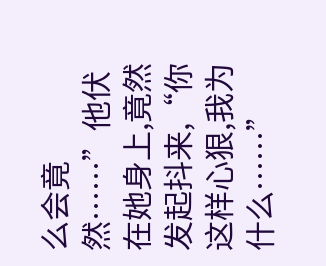么会竟然……”他伏在她身上,竟然发起抖来,“你这样心狠,我为什么……”